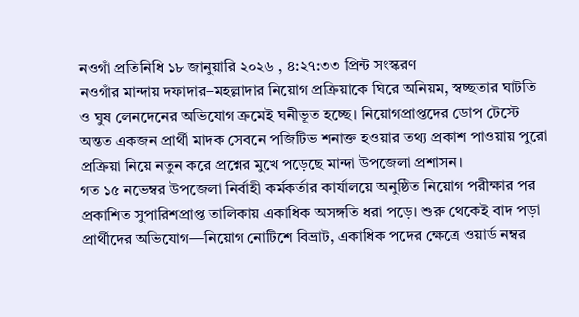নওগাঁ প্রতিনিধি ১৮ জানুয়ারি ২০২৬ , ৪:২৭:৩৩ প্রিন্ট সংস্করণ
নওগাঁর মান্দায় দফাদার–মহল্লাদার নিয়োগ প্রক্রিয়াকে ঘিরে অনিয়ম, স্বচ্ছতার ঘাটতি ও ঘুষ লেনদেনের অভিযোগ ক্রমেই ঘনীভূত হচ্ছে। নিয়োগপ্রাপ্তদের ডোপ টেস্টে অন্তত একজন প্রার্থী মাদক সেবনে পজিটিভ শনাক্ত হওয়ার তথ্য প্রকাশ পাওয়ায় পুরো প্রক্রিয়া নিয়ে নতুন করে প্রশ্নের মুখে পড়েছে মান্দা উপজেলা প্রশাসন।
গত ১৫ নভেম্বর উপজেলা নির্বাহী কর্মকর্তার কার্যালয়ে অনুষ্ঠিত নিয়োগ পরীক্ষার পর প্রকাশিত সুপারিশপ্রাপ্ত তালিকায় একাধিক অসঙ্গতি ধরা পড়ে। শুরু থেকেই বাদ পড়া প্রার্থীদের অভিযোগ—নিয়োগ নোটিশে বিভ্রাট, একাধিক পদের ক্ষেত্রে ওয়ার্ড নম্বর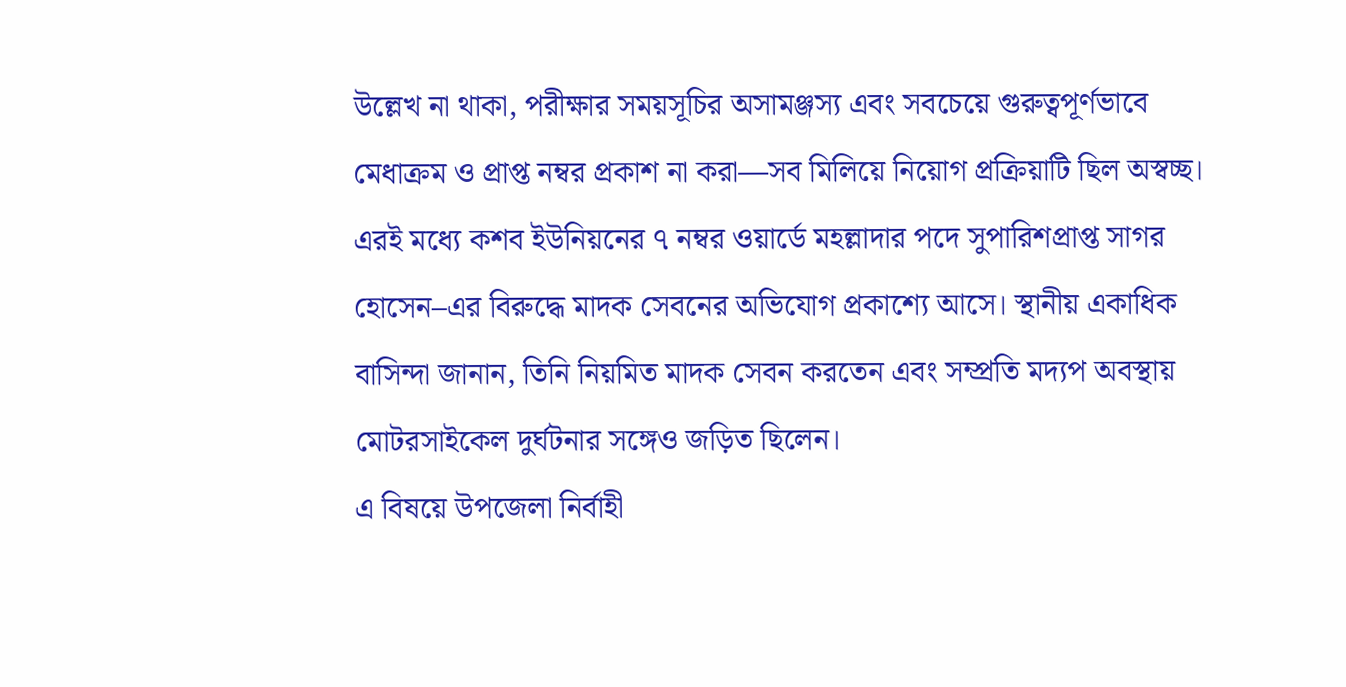উল্লেখ না থাকা, পরীক্ষার সময়সূচির অসামঞ্জস্য এবং সবচেয়ে গুরুত্বপূর্ণভাবে মেধাক্রম ও প্রাপ্ত নম্বর প্রকাশ না করা—সব মিলিয়ে নিয়োগ প্রক্রিয়াটি ছিল অস্বচ্ছ।
এরই মধ্যে কশব ইউনিয়নের ৭ নম্বর ওয়ার্ডে মহল্লাদার পদে সুপারিশপ্রাপ্ত সাগর হোসেন–এর বিরুদ্ধে মাদক সেবনের অভিযোগ প্রকাশ্যে আসে। স্থানীয় একাধিক বাসিন্দা জানান, তিনি নিয়মিত মাদক সেবন করতেন এবং সম্প্রতি মদ্যপ অবস্থায় মোটরসাইকেল দুর্ঘটনার সঙ্গেও জড়িত ছিলেন।
এ বিষয়ে উপজেলা নির্বাহী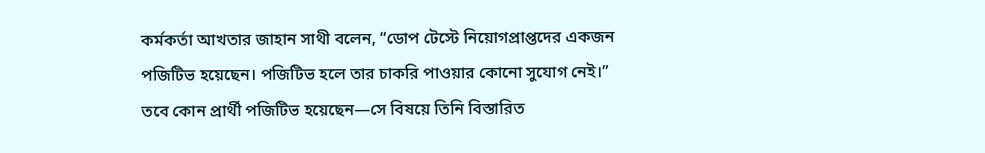কর্মকর্তা আখতার জাহান সাথী বলেন, “ডোপ টেস্টে নিয়োগপ্রাপ্তদের একজন পজিটিভ হয়েছেন। পজিটিভ হলে তার চাকরি পাওয়ার কোনো সুযোগ নেই।”
তবে কোন প্রার্থী পজিটিভ হয়েছেন—সে বিষয়ে তিনি বিস্তারিত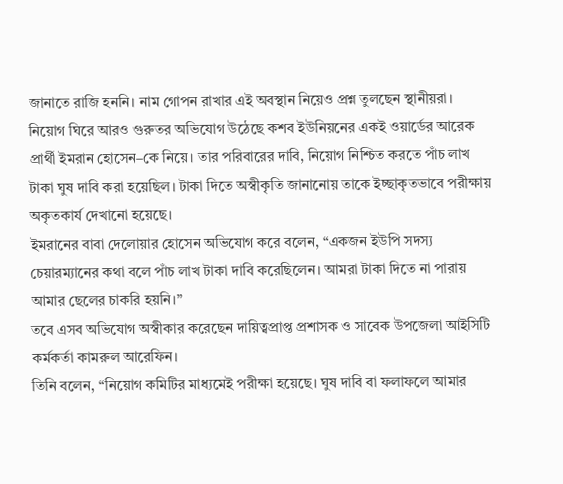জানাতে রাজি হননি। নাম গোপন রাখার এই অবস্থান নিয়েও প্রশ্ন তুলছেন স্থানীয়রা।
নিয়োগ ঘিরে আরও গুরুতর অভিযোগ উঠেছে কশব ইউনিয়নের একই ওয়ার্ডের আরেক প্রার্থী ইমরান হোসেন–কে নিয়ে। তার পরিবারের দাবি, নিয়োগ নিশ্চিত করতে পাঁচ লাখ টাকা ঘুষ দাবি করা হয়েছিল। টাকা দিতে অস্বীকৃতি জানানোয় তাকে ইচ্ছাকৃতভাবে পরীক্ষায় অকৃতকার্য দেখানো হয়েছে।
ইমরানের বাবা দেলোয়ার হোসেন অভিযোগ করে বলেন, “একজন ইউপি সদস্য চেয়ারম্যানের কথা বলে পাঁচ লাখ টাকা দাবি করেছিলেন। আমরা টাকা দিতে না পারায় আমার ছেলের চাকরি হয়নি।”
তবে এসব অভিযোগ অস্বীকার করেছেন দায়িত্বপ্রাপ্ত প্রশাসক ও সাবেক উপজেলা আইসিটি কর্মকর্তা কামরুল আরেফিন।
তিনি বলেন, “নিয়োগ কমিটির মাধ্যমেই পরীক্ষা হয়েছে। ঘুষ দাবি বা ফলাফলে আমার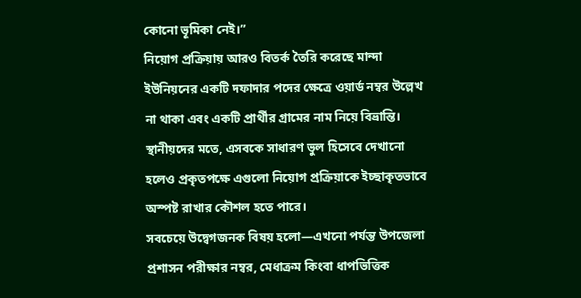কোনো ভূমিকা নেই।”
নিয়োগ প্রক্রিয়ায় আরও বিতর্ক তৈরি করেছে মান্দা ইউনিয়নের একটি দফাদার পদের ক্ষেত্রে ওয়ার্ড নম্বর উল্লেখ না থাকা এবং একটি প্রার্থীর গ্রামের নাম নিয়ে বিভ্রান্তি। স্থানীয়দের মতে, এসবকে সাধারণ ভুল হিসেবে দেখানো হলেও প্রকৃতপক্ষে এগুলো নিয়োগ প্রক্রিয়াকে ইচ্ছাকৃতভাবে অস্পষ্ট রাখার কৌশল হতে পারে।
সবচেয়ে উদ্বেগজনক বিষয় হলো—এখনো পর্যন্ত উপজেলা প্রশাসন পরীক্ষার নম্বর, মেধাক্রম কিংবা ধাপভিত্তিক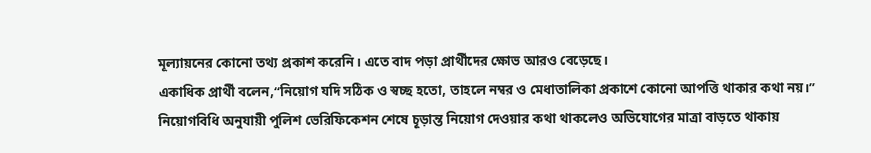মূল্যায়নের কোনো তথ্য প্রকাশ করেনি। এতে বাদ পড়া প্রার্থীদের ক্ষোভ আরও বেড়েছে।
একাধিক প্রার্থী বলেন,“নিয়োগ যদি সঠিক ও স্বচ্ছ হতো, তাহলে নম্বর ও মেধাতালিকা প্রকাশে কোনো আপত্তি থাকার কথা নয়।”
নিয়োগবিধি অনুযায়ী পুলিশ ভেরিফিকেশন শেষে চূড়ান্ত নিয়োগ দেওয়ার কথা থাকলেও অভিযোগের মাত্রা বাড়তে থাকায়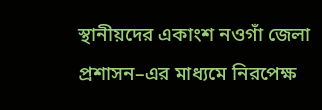স্থানীয়দের একাংশ নওগাঁ জেলা প্রশাসন–এর মাধ্যমে নিরপেক্ষ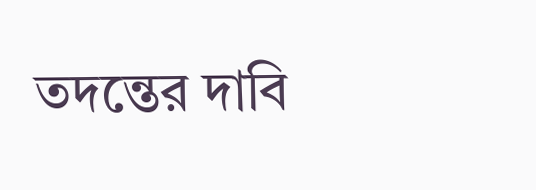তদন্তের দাবি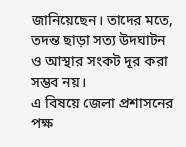জানিয়েছেন। তাদের মতে, তদন্ত ছাড়া সত্য উদঘাটন ও আস্থার সংকট দূর করা সম্ভব নয়।
এ বিষয়ে জেলা প্রশাসনের পক্ষ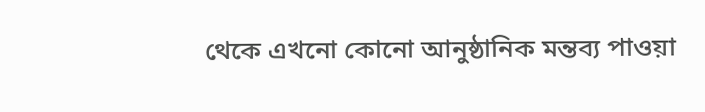থেকে এখনো কোনো আনুষ্ঠানিক মন্তব্য পাওয়া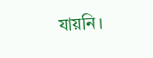যায়নি।